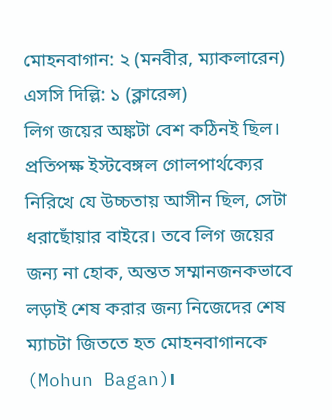মোহনবাগান: ২ (মনবীর, ম্যাকলারেন)
এসসি দিল্লি: ১ (ক্লারেন্স)
লিগ জয়ের অঙ্কটা বেশ কঠিনই ছিল। প্রতিপক্ষ ইস্টবেঙ্গল গোলপার্থক্যের নিরিখে যে উচ্চতায় আসীন ছিল, সেটা ধরাছোঁয়ার বাইরে। তবে লিগ জয়ের জন্য না হোক, অন্তত সম্মানজনকভাবে লড়াই শেষ করার জন্য নিজেদের শেষ ম্যাচটা জিততে হত মোহনবাগানকে (Mohun Bagan)।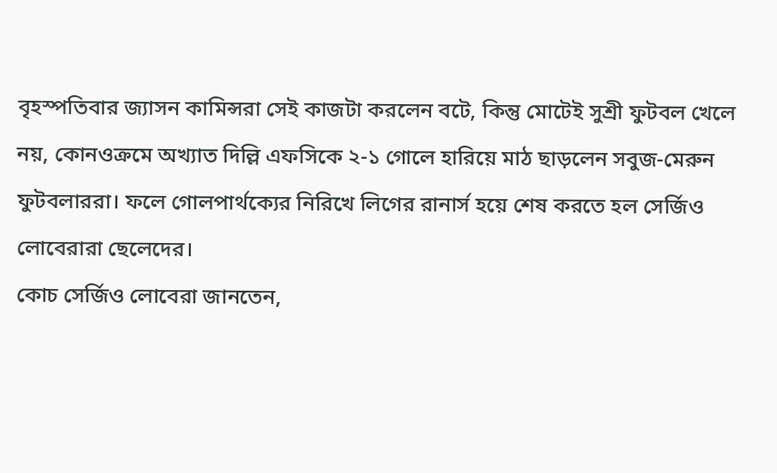বৃহস্পতিবার জ্যাসন কামিন্সরা সেই কাজটা করলেন বটে, কিন্তু মোটেই সুশ্রী ফুটবল খেলে নয়, কোনওক্রমে অখ্যাত দিল্লি এফসিকে ২-১ গোলে হারিয়ে মাঠ ছাড়লেন সবুজ-মেরুন ফুটবলাররা। ফলে গোলপার্থক্যের নিরিখে লিগের রানার্স হয়ে শেষ করতে হল সের্জিও লোবেরারা ছেলেদের।
কোচ সের্জিও লোবেরা জানতেন,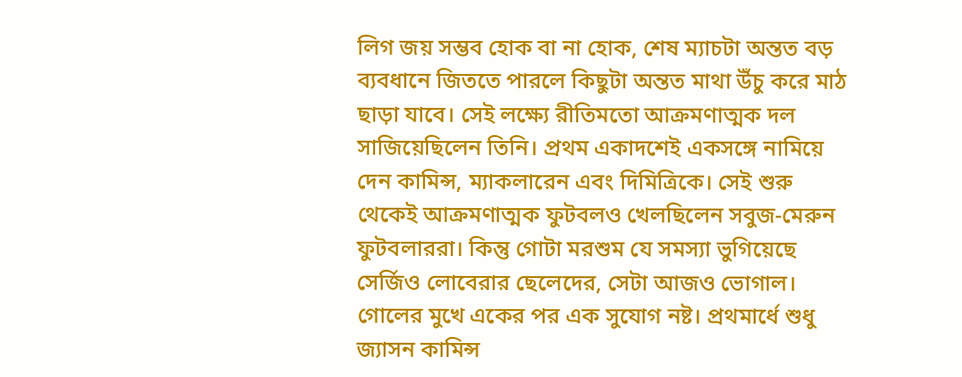লিগ জয় সম্ভব হোক বা না হোক, শেষ ম্যাচটা অন্তত বড় ব্যবধানে জিততে পারলে কিছুটা অন্তত মাথা উঁচু করে মাঠ ছাড়া যাবে। সেই লক্ষ্যে রীতিমতো আক্রমণাত্মক দল সাজিয়েছিলেন তিনি। প্রথম একাদশেই একসঙ্গে নামিয়ে দেন কামিন্স, ম্যাকলারেন এবং দিমিত্রিকে। সেই শুরু থেকেই আক্রমণাত্মক ফুটবলও খেলছিলেন সবুজ-মেরুন ফুটবলাররা। কিন্তু গোটা মরশুম যে সমস্যা ভুগিয়েছে সের্জিও লোবেরার ছেলেদের, সেটা আজও ভোগাল। গোলের মুখে একের পর এক সুযোগ নষ্ট। প্রথমার্ধে শুধু জ্যাসন কামিন্স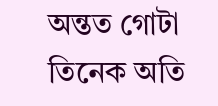অন্তত গোটা তিনেক অতি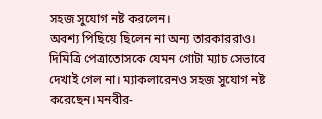সহজ সুযোগ নষ্ট করলেন।
অবশ্য পিছিয়ে ছিলেন না অন্য তারকাররাও। দিমিত্রি পেত্রাতোসকে যেমন গোটা ম্যাচ সেভাবে দেখাই গেল না। ম্যাকলারেনও সহজ সুযোগ নষ্ট করেছেন।মনবীর-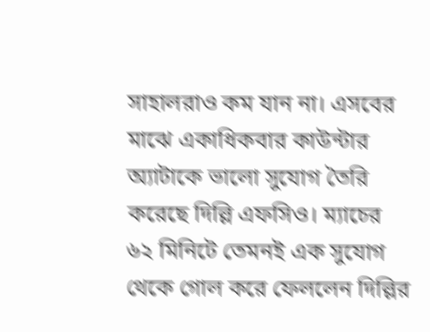সাহালরাও কম যান না। এসবের মাঝে একাধিকবার কাউন্টার অ্যাটাকে ভালো সুযোগ তৈরি করেছে দিল্লি এফসিও। ম্যাচের ৬২ মিনিটে তেমনই এক সুযোগ থেকে গোল করে ফেললেন দিল্লির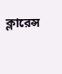ক্লারেন্স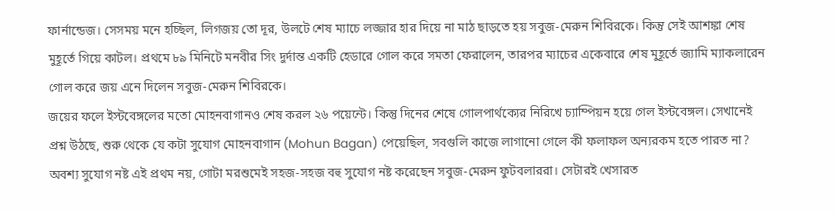ফার্নান্ডেজ। সেসময় মনে হচ্ছিল, লিগজয় তো দূর, উলটে শেষ ম্যাচে লজ্জার হার দিয়ে না মাঠ ছাড়তে হয় সবুজ-মেরুন শিবিরকে। কিন্তু সেই আশঙ্কা শেষ মুহূর্তে গিয়ে কাটল। প্রথমে ৮৯ মিনিটে মনবীর সিং দুর্দান্ত একটি হেডারে গোল করে সমতা ফেরালেন, তারপর ম্যাচের একেবারে শেষ মুহূর্তে জ্যামি ম্যাকলারেন গোল করে জয় এনে দিলেন সবুজ-মেরুন শিবিরকে।
জয়ের ফলে ইস্টবেঙ্গলের মতো মোহনবাগানও শেষ করল ২৬ পয়েন্টে। কিন্তু দিনের শেষে গোলপার্থক্যের নিরিখে চ্যাম্পিয়ন হয়ে গেল ইস্টবেঙ্গল। সেখানেই প্রশ্ন উঠছে, শুরু থেকে যে কটা সুযোগ মোহনবাগান (Mohun Bagan) পেয়েছিল, সবগুলি কাজে লাগানো গেলে কী ফলাফল অন্যরকম হতে পারত না? অবশ্য সুযোগ নষ্ট এই প্রথম নয়, গোটা মরশুমেই সহজ-সহজ বহু সুযোগ নষ্ট করেছেন সবুজ-মেরুন ফুটবলাররা। সেটারই খেসারত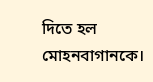দিতে হল মোহনবাগানকে।